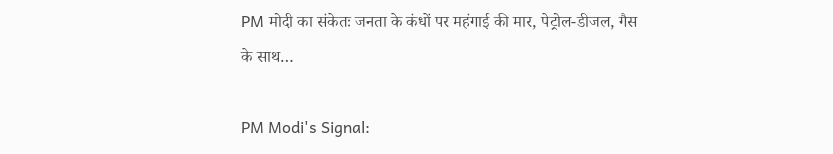PM मोदी का संकेतः जनता के कंधों पर महंगाई की मार, पेट्रोल-डीजल, गैस के साथ…

PM Modi's Signal: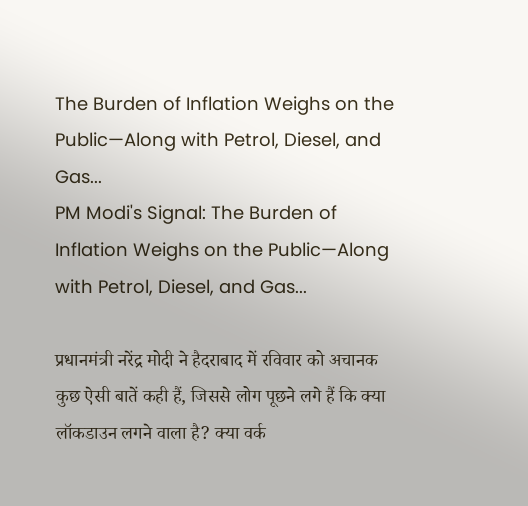The Burden of Inflation Weighs on the Public—Along with Petrol, Diesel, and Gas...
PM Modi's Signal: The Burden of Inflation Weighs on the Public—Along with Petrol, Diesel, and Gas...

प्रधानमंत्री नरेंद्र मोदी ने हैदराबाद में रविवार को अचानक कुछ ऐसी बातें कही हैं, जिससे लोग पूछने लगे हैं क‍ि क्‍या लॉकडाउन लगने वाला है? क्‍या वर्क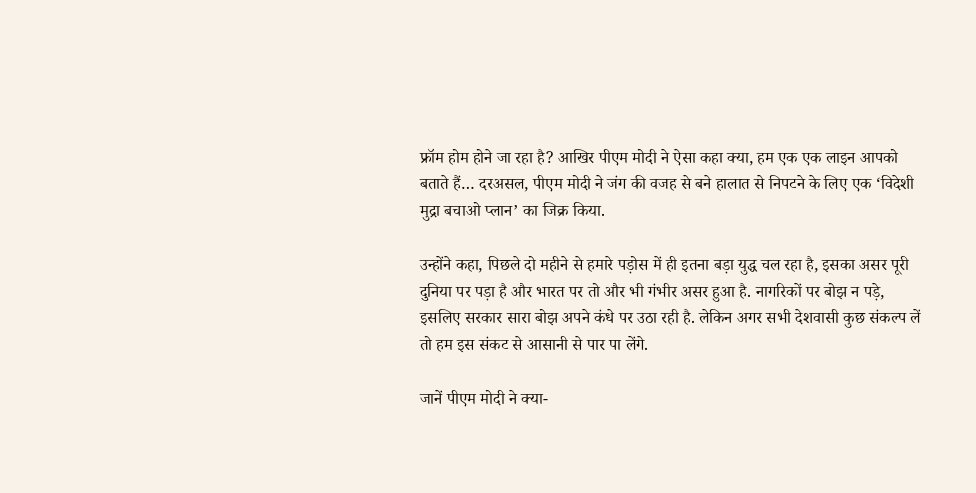फ्रॉम होम होने जा रहा है? आख‍िर पीएम मोदी ने ऐसा कहा क्‍या, हम एक एक लाइन आपको बताते हैं… दरअसल, पीएम मोदी ने जंग की वजह से बने हालात से न‍िपटने के ल‍िए एक ‘व‍िदेशी मुद्रा बचाओ प्‍लान’ का ज‍िक्र क‍िया.

उन्‍होंने कहा, पिछले दो महीने से हमारे पड़ोस में ही इतना बड़ा युद्ध चल रहा है, इसका असर पूरी दुनिया पर पड़ा है और भारत पर तो और भी गंभीर असर हुआ है. नागरिकों पर बोझ न पड़े, इसलिए सरकार सारा बोझ अपने कंधे पर उठा रही है. लेकिन अगर सभी देशवासी कुछ संकल्‍प लें तो हम इस संकट से आसानी से पार पा लेंगे.

जानें पीएम मोदी ने क्‍या-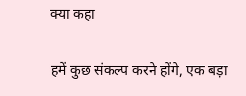क्‍या कहा

हमें कुछ संकल्‍प करने होंगे, एक बड़ा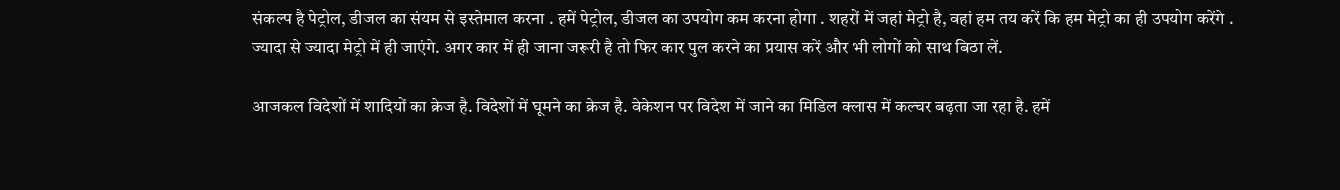संकल्प है पेट्रोल, डीजल का संयम से इस्तेमाल करना . हमें पेट्रोल, डीजल का उपयोग कम करना होगा . शहरों में जहां मेट्रो है, वहां हम तय करें कि हम मेट्रो का ही उपयोग करेंगे . ज्यादा से ज्यादा मेट्रो में ही जाएंगे. अगर कार में ही जाना जरूरी है तो फिर कार पुल करने का प्रयास करें और भी लोगों को साथ बिठा लें.

आजकल विदेशों में शादियों का क्रेज है. विदेशों में घूमने का क्रेज है. वेकेशन पर विदेश में जाने का मिड‍िल क्लास में कल्चर बढ़ता जा रहा है. हमें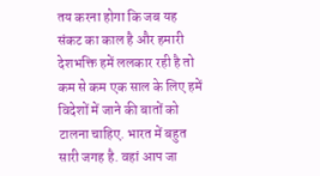तय करना होगा कि जब यह संकट का काल है और हमारी देशभक्ति हमें ललकार रही है तो कम से कम एक साल के लिए हमें विदेशों में जाने की बातों को टालना चाहिए. भारत में बहुत सारी जगह है. वहां आप जा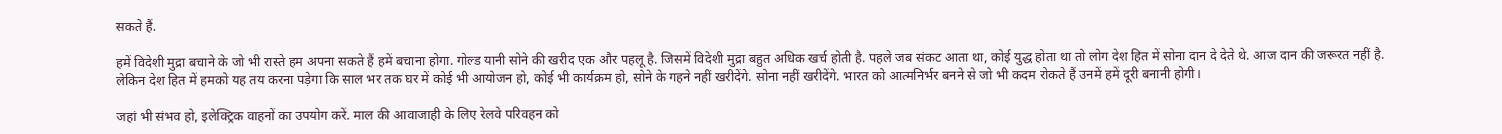सकते हैं.

हमें विदेशी मुद्रा बचाने के जो भी रास्ते हम अपना सकते हैं हमें बचाना होगा. गोल्ड यानी सोने की खरीद एक और पहलू है. जिसमें विदेशी मुद्रा बहुत अधिक खर्च होती है. पहले जब संकट आता था, कोई युद्ध होता था तो लोग देश हित में सोना दान दे देते थे. आज दान की जरूरत नहीं है. लेकिन देश हित में हमको यह तय करना पड़ेगा कि साल भर तक घर में कोई भी आयोजन हो, कोई भी कार्यक्रम हो, सोने के गहने नहीं खरीदेंगे. सोना नहीं खरीदेंगे. भारत को आत्मनिर्भर बनने से जो भी कदम रोकते हैं उनमें हमें दूरी बनानी होगी।

जहां भी संभव हो, इलेक्ट्रिक वाहनों का उपयोग करें. माल की आवाजाही के लिए रेलवे परिवहन को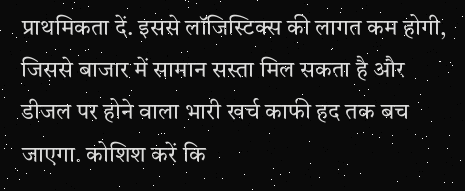प्राथमिकता दें. इससे लॉजिस्टिक्स की लागत कम होगी, जिससे बाजार में सामान सस्ता मिल सकता है और डीजल पर होने वाला भारी खर्च काफी हद तक बच जाएगा. कोश‍िश करें क‍ि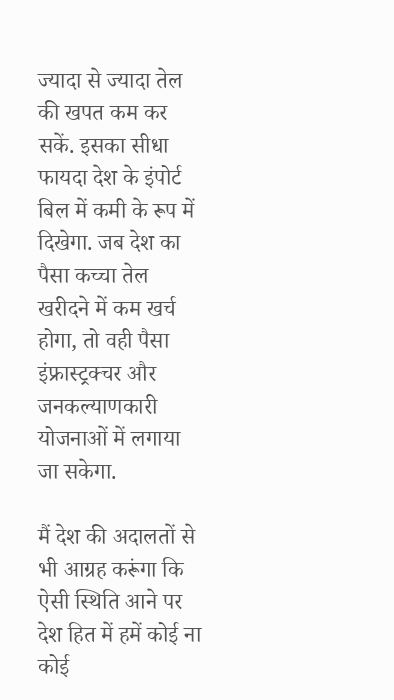ज्‍यादा से ज्‍यादा तेल की खपत कम कर सकें. इसका सीधा फायदा देश के इंपोर्ट बिल में कमी के रूप में दिखेगा. जब देश का पैसा कच्चा तेल खरीदने में कम खर्च होगा, तो वही पैसा इंफ्रास्ट्रक्चर और जनकल्याणकारी योजनाओं में लगाया जा सकेगा.

मैं देश की अदालतों से भी आग्रह करूंगा कि ऐसी स्थिति आने पर देश हित में हमें कोई ना कोई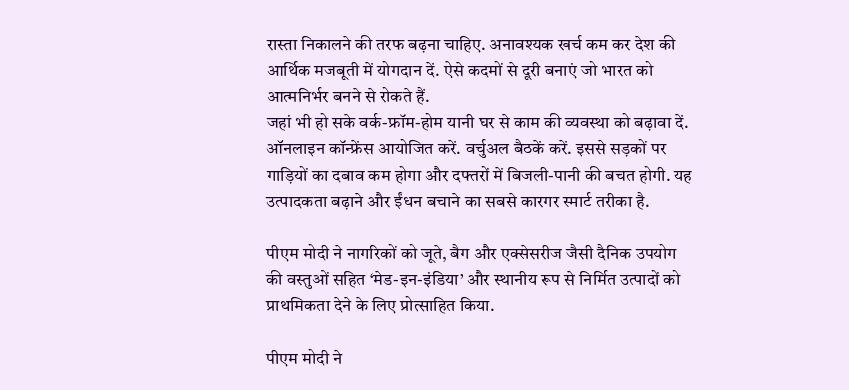रास्ता निकालने की तरफ बढ़ना चाहिए. अनावश्यक खर्च कम कर देश की आर्थिक मजबूती में योगदान दें. ऐसे कदमों से दूरी बनाएं जो भारत को आत्मनिर्भर बनने से रोकते हैं.
जहां भी हो सके वर्क-फ्रॉम-होम यानी घर से काम की व्यवस्था को बढ़ावा दें. ऑनलाइन कॉन्फ्रेंस आयोज‍ित करें. वर्चुअल बैठकें करें. इससे सड़कों पर गाड़ियों का दबाव कम होगा और दफ्तरों में बिजली-पानी की बचत होगी. यह उत्पादकता बढ़ाने और ईंधन बचाने का सबसे कारगर स्मार्ट तरीका है.

पीएम मोदी ने नागरिकों को जूते, बैग और एक्सेसरीज जैसी दैनिक उपयोग की वस्तुओं सहित ‘मेड-इन-इंडिया’ और स्थानीय रूप से निर्मित उत्पादों को प्राथमिकता देने के लिए प्रोत्साहित किया.

पीएम मोदी ने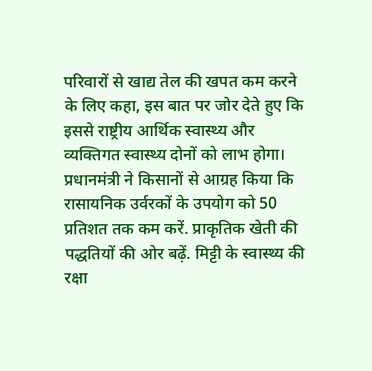परिवारों से खाद्य तेल की खपत कम करने के लिए कहा, इस बात पर जोर देते हुए कि इससे राष्ट्रीय आर्थिक स्वास्थ्य और व्यक्तिगत स्वास्थ्य दोनों को लाभ होगा।
प्रधानमंत्री ने किसानों से आग्रह किया क‍ि रासायनिक उर्वरकों के उपयोग को 50 प्रतिशत तक कम करें. प्राकृतिक खेती की पद्धतियों की ओर बढ़ें. मिट्टी के स्वास्थ्य की रक्षा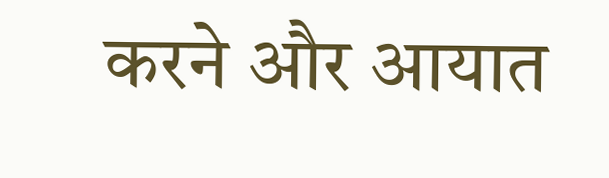करने और आयात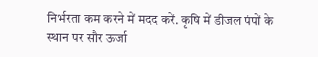निर्भरता कम करने में मदद करें. कृषि में डीजल पंपों के स्थान पर सौर ऊर्जा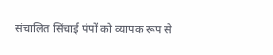संचालित सिंचाई पंपों को व्यापक रूप से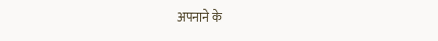अपनाने के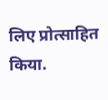लिए प्रोत्साहित किया.